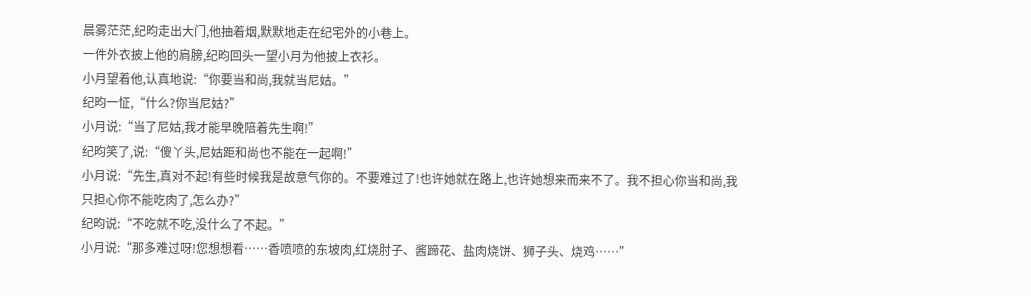晨雾茫茫,纪昀走出大门,他抽着烟,默默地走在纪宅外的小巷上。
一件外衣披上他的肩膀,纪昀回头一望小月为他披上衣衫。
小月望着他,认真地说:“你要当和尚,我就当尼姑。”
纪昀一怔,“什么?你当尼姑?”
小月说:“当了尼姑,我才能早晚陪着先生啊!”
纪昀笑了,说:“傻丫头,尼姑距和尚也不能在一起啊!”
小月说:“先生,真对不起!有些时候我是故意气你的。不要难过了!也许她就在路上,也许她想来而来不了。我不担心你当和尚,我只担心你不能吃肉了,怎么办?”
纪昀说:“不吃就不吃,没什么了不起。”
小月说:“那多难过呀!您想想看……香喷喷的东坡肉,红烧肘子、酱蹄花、盐肉烧饼、狮子头、烧鸡……”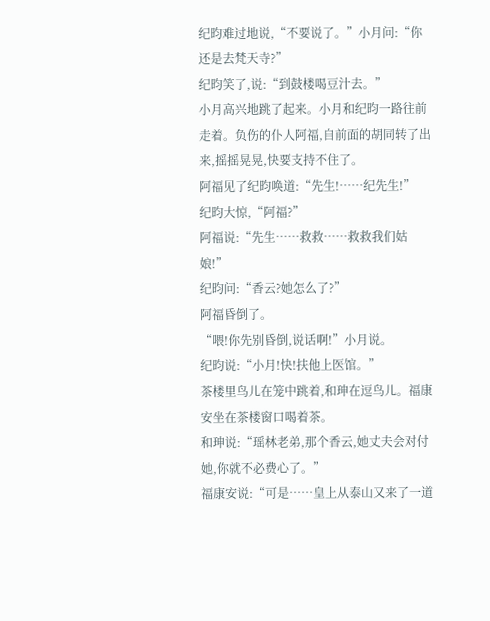纪昀难过地说,“不要说了。”小月问:“你还是去梵天寺?”
纪昀笑了,说:“到鼓楼喝豆汁去。”
小月高兴地跳了起来。小月和纪昀一路往前走着。负伤的仆人阿福,自前面的胡同转了出来,摇摇晃晃,快要支持不住了。
阿福见了纪昀唤道:“先生!……纪先生!”
纪昀大惊,“阿福?”
阿福说:“先生……救救……救救我们姑娘!”
纪昀问:“香云?她怎么了?”
阿福昏倒了。
“喂!你先别昏倒,说话啊!”小月说。
纪昀说:“小月!快!扶他上医馆。”
茶楼里鸟儿在笼中跳着,和珅在逗鸟儿。福康安坐在茶楼窗口喝着茶。
和珅说:“瑶林老弟,那个香云,她丈夫会对付她,你就不必费心了。”
福康安说:“可是……皇上从泰山又来了一道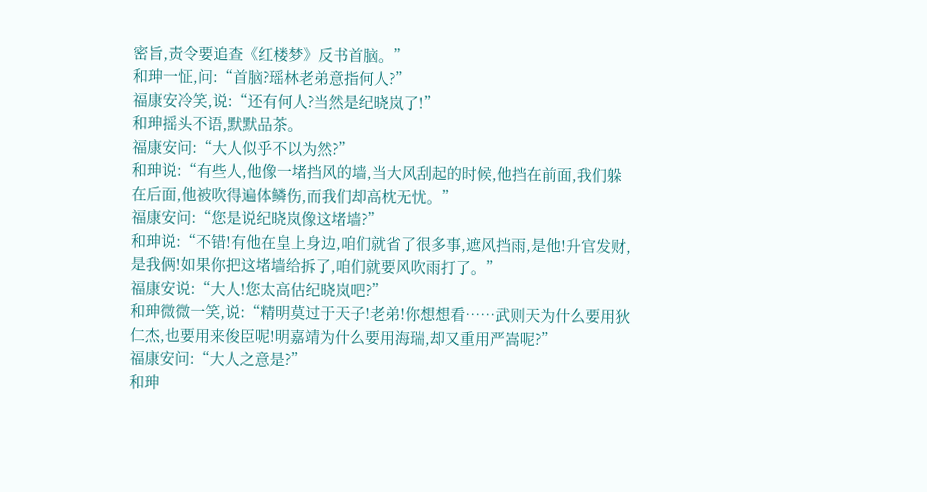密旨,责令要追查《红楼梦》反书首脑。”
和珅一怔,问:“首脑?瑶林老弟意指何人?”
福康安冷笑,说:“还有何人?当然是纪晓岚了!”
和珅摇头不语,默默品茶。
福康安问:“大人似乎不以为然?”
和珅说:“有些人,他像一堵挡风的墙,当大风刮起的时候,他挡在前面,我们躲在后面,他被吹得遍体鳞伤,而我们却高枕无忧。”
福康安问:“您是说纪晓岚像这堵墙?”
和珅说:“不错!有他在皇上身边,咱们就省了很多事,遮风挡雨,是他!升官发财,是我俩!如果你把这堵墙给拆了,咱们就要风吹雨打了。”
福康安说:“大人!您太高估纪晓岚吧?”
和珅微微一笑,说:“精明莫过于天子!老弟!你想想看……武则天为什么要用狄仁杰,也要用来俊臣呢!明嘉靖为什么要用海瑞,却又重用严嵩呢?”
福康安问:“大人之意是?”
和珅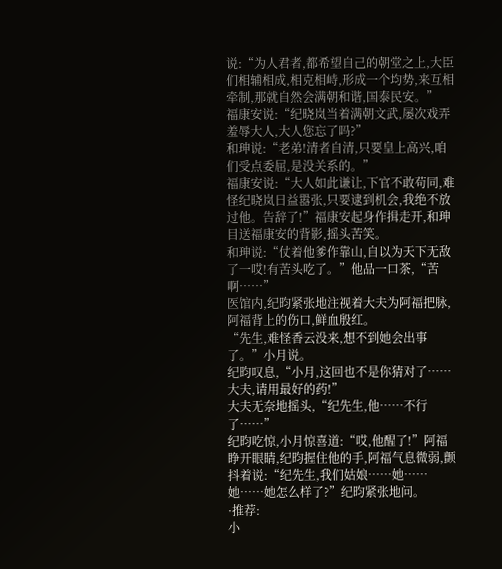说:“为人君者,都希望自己的朝堂之上,大臣们相辅相成,相克相峙,形成一个均势,来互相牵制,那就自然会满朝和谐,国泰民安。”
福康安说:“纪晓岚当着满朝文武,屡次戏弄羞辱大人,大人您忘了吗?”
和珅说:“老弟!清者自清,只要皇上高兴,咱们受点委屈,是没关系的。”
福康安说:“大人如此谦让,下官不敢苟同,难怪纪晓岚日益嚣张,只要逮到机会,我绝不放过他。告辞了!”福康安起身作揖走开,和珅目送福康安的背影,摇头苦笑。
和珅说:“仗着他爹作靠山,自以为天下无敌了一哎!有苦头吃了。”他品一口茶,“苦啊……”
医馆内,纪昀紧张地注视着大夫为阿福把脉,阿福背上的伤口,鲜血殷红。
“先生,难怪香云没来,想不到她会出事了。”小月说。
纪昀叹息,“小月,这回也不是你猜对了……大夫,请用最好的药!”
大夫无奈地摇头,“纪先生,他……不行了……”
纪昀吃惊,小月惊喜道:“哎,他醒了!”阿福睁开眼睛,纪昀握住他的手,阿福气息微弱,颤抖着说:“纪先生,我们姑娘……她……她……她怎么样了?”纪昀紧张地问。
·推荐:
小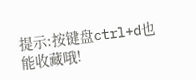提示:按键盘ctrl+d也能收藏哦!